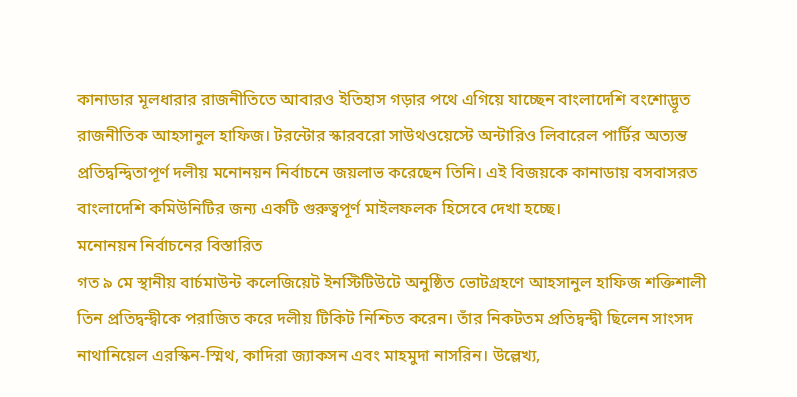কানাডার মূলধারার রাজনীতিতে আবারও ইতিহাস গড়ার পথে এগিয়ে যাচ্ছেন বাংলাদেশি বংশোদ্ভূত রাজনীতিক আহসানুল হাফিজ। টরন্টোর স্কারবরো সাউথওয়েস্টে অন্টারিও লিবারেল পার্টির অত্যন্ত প্রতিদ্বন্দ্বিতাপূর্ণ দলীয় মনোনয়ন নির্বাচনে জয়লাভ করেছেন তিনি। এই বিজয়কে কানাডায় বসবাসরত বাংলাদেশি কমিউনিটির জন্য একটি গুরুত্বপূর্ণ মাইলফলক হিসেবে দেখা হচ্ছে।
মনোনয়ন নির্বাচনের বিস্তারিত
গত ৯ মে স্থানীয় বার্চমাউন্ট কলেজিয়েট ইনস্টিটিউটে অনুষ্ঠিত ভোটগ্রহণে আহসানুল হাফিজ শক্তিশালী তিন প্রতিদ্বন্দ্বীকে পরাজিত করে দলীয় টিকিট নিশ্চিত করেন। তাঁর নিকটতম প্রতিদ্বন্দ্বী ছিলেন সাংসদ নাথানিয়েল এরস্কিন-স্মিথ, কাদিরা জ্যাকসন এবং মাহমুদা নাসরিন। উল্লেখ্য,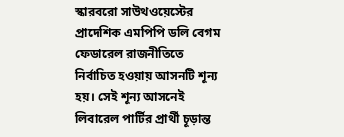স্কারবরো সাউথওয়েস্টের প্রাদেশিক এমপিপি ডলি বেগম ফেডারেল রাজনীতিতে নির্বাচিত হওয়ায় আসনটি শূন্য হয়। সেই শূন্য আসনেই লিবারেল পার্টির প্রার্থী চূড়ান্ত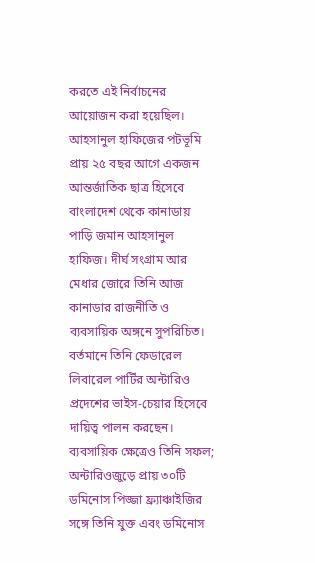করতে এই নির্বাচনের আয়োজন করা হয়েছিল।
আহসানুল হাফিজের পটভূমি
প্রায় ২৫ বছর আগে একজন আন্তর্জাতিক ছাত্র হিসেবে বাংলাদেশ থেকে কানাডায় পাড়ি জমান আহসানুল হাফিজ। দীর্ঘ সংগ্রাম আর মেধার জোরে তিনি আজ কানাডার রাজনীতি ও ব্যবসায়িক অঙ্গনে সুপরিচিত। বর্তমানে তিনি ফেডারেল লিবারেল পার্টির অন্টারিও প্রদেশের ভাইস-চেয়ার হিসেবে দায়িত্ব পালন করছেন। ব্যবসায়িক ক্ষেত্রেও তিনি সফল; অন্টারিওজুড়ে প্রায় ৩০টি ডমিনোস পিজ্জা ফ্র্যাঞ্চাইজির সঙ্গে তিনি যুক্ত এবং ডমিনোস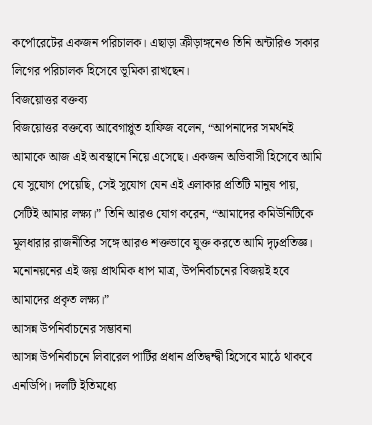কর্পোরেটের একজন পরিচালক। এছাড়া ক্রীড়াঙ্গনেও তিনি অন্টারিও সকার লিগের পরিচালক হিসেবে ভূমিকা রাখছেন।
বিজয়োত্তর বক্তব্য
বিজয়োত্তর বক্তব্যে আবেগাপ্লুত হাফিজ বলেন, “আপনাদের সমর্থনই আমাকে আজ এই অবস্থানে নিয়ে এসেছে। একজন অভিবাসী হিসেবে আমি যে সুযোগ পেয়েছি, সেই সুযোগ যেন এই এলাকার প্রতিটি মানুষ পায়, সেটিই আমার লক্ষ্য।” তিনি আরও যোগ করেন, “আমাদের কমিউনিটিকে মূলধারার রাজনীতির সঙ্গে আরও শক্তভাবে যুক্ত করতে আমি দৃঢ়প্রতিজ্ঞ। মনোনয়নের এই জয় প্রাথমিক ধাপ মাত্র, উপনির্বাচনের বিজয়ই হবে আমাদের প্রকৃত লক্ষ্য।”
আসন্ন উপনির্বাচনের সম্ভাবনা
আসন্ন উপনির্বাচনে লিবারেল পার্টির প্রধান প্রতিদ্বন্দ্বী হিসেবে মাঠে থাকবে এনডিপি। দলটি ইতিমধ্যে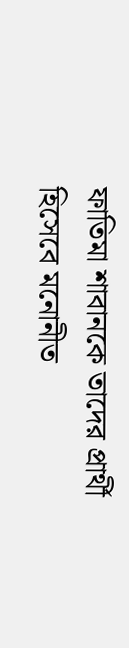ফাতিমা শাবানকে তাদের প্রার্থী হিসেবে মনোনীত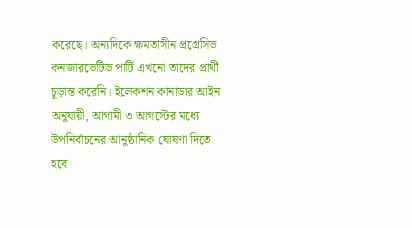করেছে। অন্যদিকে ক্ষমতাসীন প্রগ্রেসিভ কনজারভেটিভ পার্টি এখনো তাদের প্রার্থী চূড়ান্ত করেনি। ইলেকশন কানাডার আইন অনুযায়ী, আগামী ৩ আগস্টের মধ্যে উপনির্বাচনের আনুষ্ঠানিক ঘোষণা দিতে হবে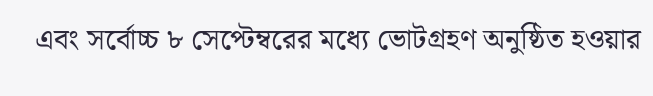এবং সর্বোচ্চ ৮ সেপ্টেম্বরের মধ্যে ভোটগ্রহণ অনুষ্ঠিত হওয়ার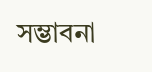সম্ভাবনা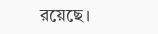রয়েছে।